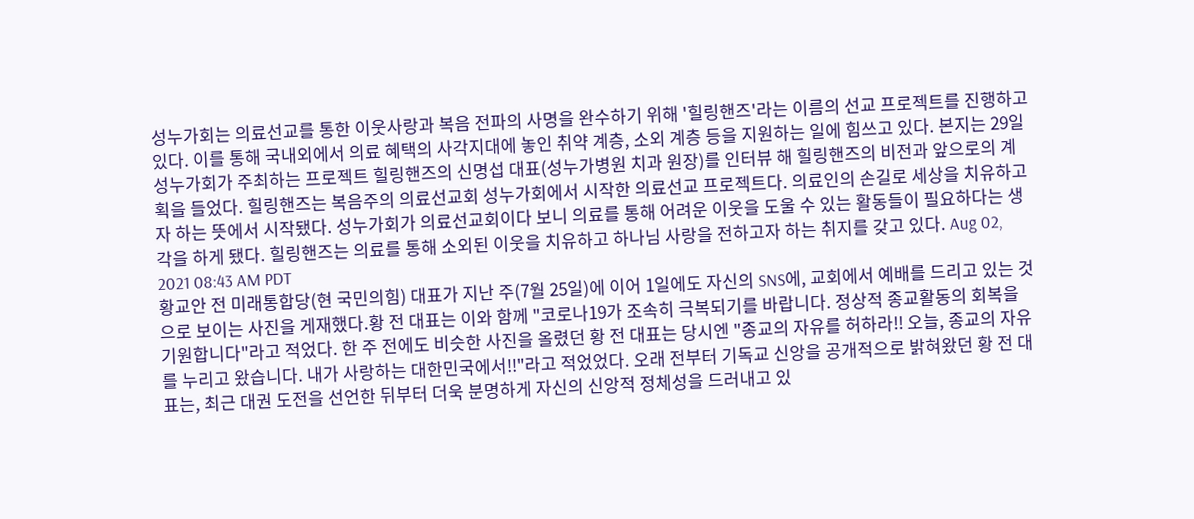성누가회는 의료선교를 통한 이웃사랑과 복음 전파의 사명을 완수하기 위해 '힐링핸즈'라는 이름의 선교 프로젝트를 진행하고 있다. 이를 통해 국내외에서 의료 혜택의 사각지대에 놓인 취약 계층, 소외 계층 등을 지원하는 일에 힘쓰고 있다. 본지는 29일 성누가회가 주최하는 프로젝트 힐링핸즈의 신명섭 대표(성누가병원 치과 원장)를 인터뷰 해 힐링핸즈의 비전과 앞으로의 계획을 들었다. 힐링핸즈는 복음주의 의료선교회 성누가회에서 시작한 의료선교 프로젝트다. 의료인의 손길로 세상을 치유하고자 하는 뜻에서 시작됐다. 성누가회가 의료선교회이다 보니 의료를 통해 어려운 이웃을 도울 수 있는 활동들이 필요하다는 생각을 하게 됐다. 힐링핸즈는 의료를 통해 소외된 이웃을 치유하고 하나님 사랑을 전하고자 하는 취지를 갖고 있다. Aug 02, 2021 08:43 AM PDT
황교안 전 미래통합당(현 국민의힘) 대표가 지난 주(7월 25일)에 이어 1일에도 자신의 SNS에, 교회에서 예배를 드리고 있는 것으로 보이는 사진을 게재했다.황 전 대표는 이와 함께 "코로나19가 조속히 극복되기를 바랍니다. 정상적 종교활동의 회복을 기원합니다"라고 적었다. 한 주 전에도 비슷한 사진을 올렸던 황 전 대표는 당시엔 "종교의 자유를 허하라!! 오늘, 종교의 자유를 누리고 왔습니다. 내가 사랑하는 대한민국에서!!"라고 적었었다. 오래 전부터 기독교 신앙을 공개적으로 밝혀왔던 황 전 대표는, 최근 대권 도전을 선언한 뒤부터 더욱 분명하게 자신의 신앙적 정체성을 드러내고 있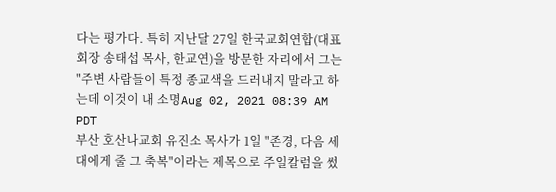다는 평가다. 특히 지난달 27일 한국교회연합(대표회장 송태섭 목사, 한교연)을 방문한 자리에서 그는 "주변 사람들이 특정 종교색을 드러내지 말라고 하는데 이것이 내 소명Aug 02, 2021 08:39 AM PDT
부산 호산나교회 유진소 목사가 1일 "존경, 다음 세대에게 줄 그 축복"이라는 제목으로 주일칼럼을 썼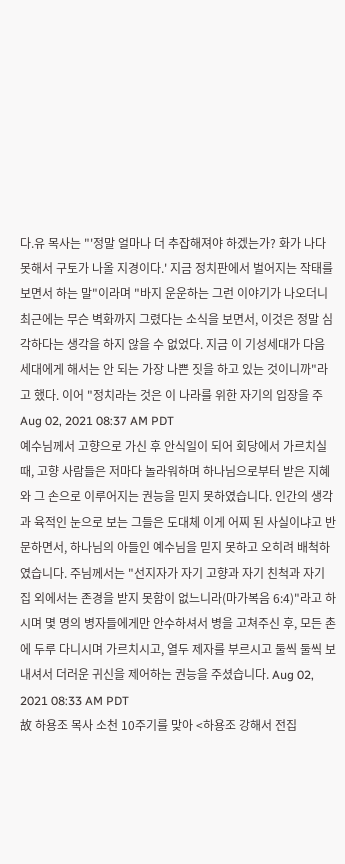다.유 목사는 "'정말 얼마나 더 추잡해져야 하겠는가? 화가 나다 못해서 구토가 나올 지경이다.' 지금 정치판에서 벌어지는 작태를 보면서 하는 말"이라며 "바지 운운하는 그런 이야기가 나오더니 최근에는 무슨 벽화까지 그렸다는 소식을 보면서, 이것은 정말 심각하다는 생각을 하지 않을 수 없었다. 지금 이 기성세대가 다음 세대에게 해서는 안 되는 가장 나쁜 짓을 하고 있는 것이니까"라고 했다. 이어 "정치라는 것은 이 나라를 위한 자기의 입장을 주Aug 02, 2021 08:37 AM PDT
예수님께서 고향으로 가신 후 안식일이 되어 회당에서 가르치실 때, 고향 사람들은 저마다 놀라워하며 하나님으로부터 받은 지혜와 그 손으로 이루어지는 권능을 믿지 못하였습니다. 인간의 생각과 육적인 눈으로 보는 그들은 도대체 이게 어찌 된 사실이냐고 반문하면서, 하나님의 아들인 예수님을 믿지 못하고 오히려 배척하였습니다. 주님께서는 "선지자가 자기 고향과 자기 친척과 자기 집 외에서는 존경을 받지 못함이 없느니라(마가복음 6:4)"라고 하시며 몇 명의 병자들에게만 안수하셔서 병을 고쳐주신 후, 모든 촌에 두루 다니시며 가르치시고, 열두 제자를 부르시고 둘씩 둘씩 보내셔서 더러운 귀신을 제어하는 권능을 주셨습니다. Aug 02, 2021 08:33 AM PDT
故 하용조 목사 소천 10주기를 맞아 <하용조 강해서 전집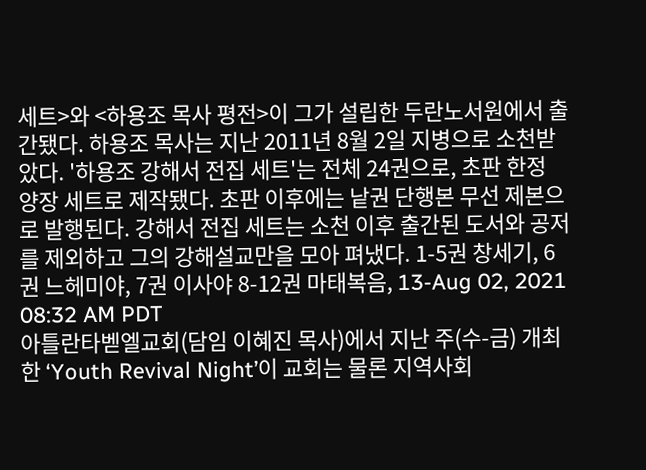세트>와 <하용조 목사 평전>이 그가 설립한 두란노서원에서 출간됐다. 하용조 목사는 지난 2011년 8월 2일 지병으로 소천받았다. '하용조 강해서 전집 세트'는 전체 24권으로, 초판 한정 양장 세트로 제작됐다. 초판 이후에는 낱권 단행본 무선 제본으로 발행된다. 강해서 전집 세트는 소천 이후 출간된 도서와 공저를 제외하고 그의 강해설교만을 모아 펴냈다. 1-5권 창세기, 6권 느헤미야, 7권 이사야 8-12권 마태복음, 13-Aug 02, 2021 08:32 AM PDT
아틀란타벧엘교회(담임 이혜진 목사)에서 지난 주(수-금) 개최한 ‘Youth Revival Night’이 교회는 물론 지역사회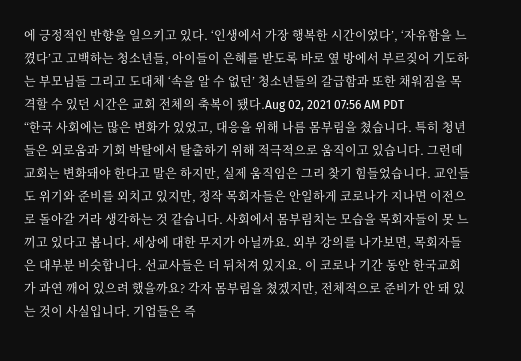에 긍정적인 반향을 일으키고 있다. ‘인생에서 가장 행복한 시간이었다’, ‘자유함을 느꼈다’고 고백하는 청소년들, 아이들이 은혜를 받도록 바로 옆 방에서 부르짖어 기도하는 부모님들 그리고 도대체 ‘속을 알 수 없던’ 청소년들의 갈급함과 또한 채워짐을 목격할 수 있던 시간은 교회 전체의 축복이 됐다.Aug 02, 2021 07:56 AM PDT
“한국 사회에는 많은 변화가 있었고, 대응을 위해 나름 몸부림을 쳤습니다. 특히 청년들은 외로움과 기회 박탈에서 탈출하기 위해 적극적으로 움직이고 있습니다. 그런데 교회는 변화돼야 한다고 말은 하지만, 실제 움직임은 그리 찾기 힘들었습니다. 교인들도 위기와 준비를 외치고 있지만, 정작 목회자들은 안일하게 코로나가 지나면 이전으로 돌아갈 거라 생각하는 것 같습니다. 사회에서 몸부림치는 모습을 목회자들이 못 느끼고 있다고 봅니다. 세상에 대한 무지가 아닐까요. 외부 강의를 나가보면, 목회자들은 대부분 비슷합니다. 선교사들은 더 뒤처져 있지요. 이 코로나 기간 동안 한국교회가 과연 깨어 있으려 했을까요? 각자 몸부림을 쳤겠지만, 전체적으로 준비가 안 돼 있는 것이 사실입니다. 기업들은 즉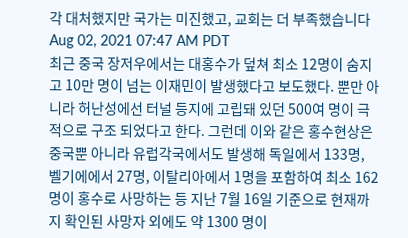각 대처했지만 국가는 미진했고, 교회는 더 부족했습니다Aug 02, 2021 07:47 AM PDT
최근 중국 장저우에서는 대홍수가 덮쳐 최소 12명이 숨지고 10만 명이 넘는 이재민이 발생했다고 보도했다. 뿐만 아니라 허난성에선 터널 등지에 고립돼 있던 500여 명이 극적으로 구조 되었다고 한다. 그런데 이와 같은 홍수현상은 중국뿐 아니라 유럽각국에서도 발생해 독일에서 133명, 벨기에에서 27명, 이탈리아에서 1명을 포함하여 최소 162명이 홍수로 사망하는 등 지난 7월 16일 기준으로 현재까지 확인된 사망자 외에도 약 1300 명이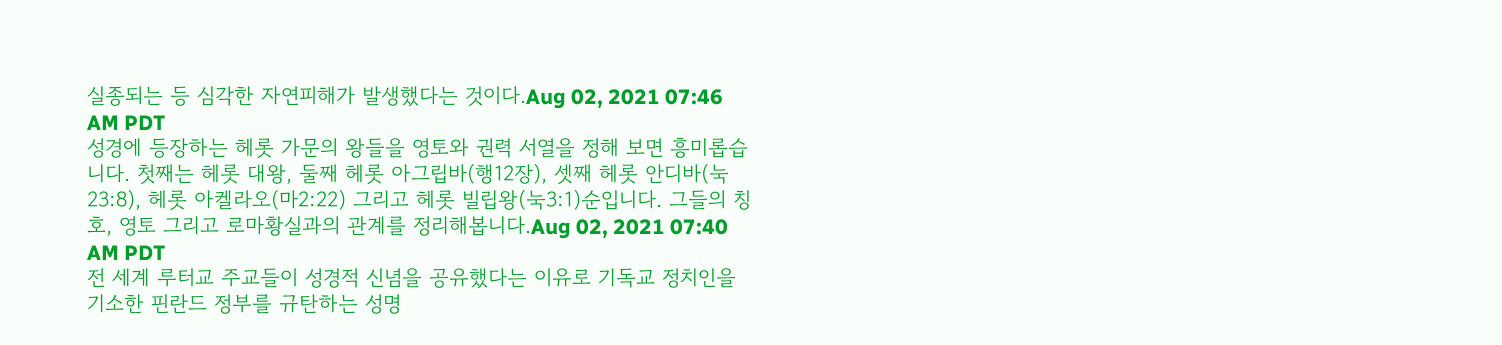실종되는 등 심각한 자연피해가 발생했다는 것이다.Aug 02, 2021 07:46 AM PDT
성경에 등장하는 헤롯 가문의 왕들을 영토와 권력 서열을 정해 보면 흥미롭습니다. 첫째는 헤롯 대왕, 둘째 헤롯 아그립바(행12장), 셋째 헤롯 안디바(눅23:8), 헤롯 아켈라오(마2:22) 그리고 헤롯 빌립왕(눅3:1)순입니다. 그들의 칭호, 영토 그리고 로마황실과의 관계를 정리해봅니다.Aug 02, 2021 07:40 AM PDT
전 세계 루터교 주교들이 성경적 신념을 공유했다는 이유로 기독교 정치인을 기소한 핀란드 정부를 규탄하는 성명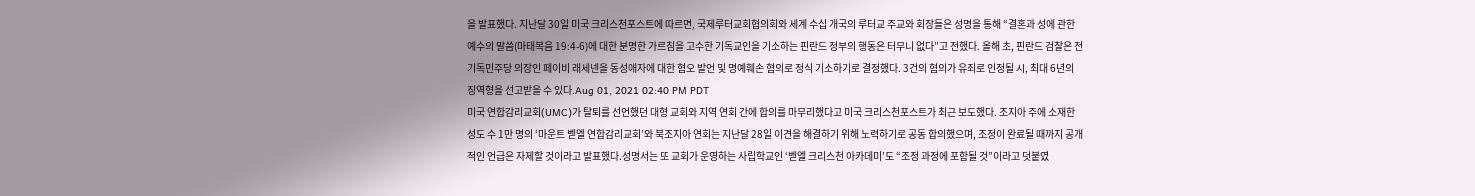을 발표했다. 지난달 30일 미국 크리스천포스트에 따르면, 국제루터교회협의회와 세계 수십 개국의 루터교 주교와 회장들은 성명을 통해 “결혼과 성에 관한 예수의 말씀(마태복음 19:4-6)에 대한 분명한 가르침을 고수한 기독교인을 기소하는 핀란드 정부의 행동은 터무니 없다”고 전했다. 올해 초, 핀란드 검찰은 전 기독민주당 의장인 페이비 래세넨을 동성애자에 대한 혐오 발언 및 명예훼손 혐의로 정식 기소하기로 결정했다. 3건의 혐의가 유죄로 인정될 시, 최대 6년의 징역형을 선고받을 수 있다.Aug 01, 2021 02:40 PM PDT
미국 연합감리교회(UMC)가 탈퇴를 선언했던 대형 교회와 지역 연회 간에 합의를 마무리했다고 미국 크리스천포스트가 최근 보도했다. 조지아 주에 소재한 성도 수 1만 명의 ‘마운트 벧엘 연합감리교회’와 북조지아 연회는 지난달 28일 이견을 해결하기 위해 노력하기로 공동 합의했으며, 조정이 완료될 때까지 공개적인 언급은 자제할 것이라고 발표했다.성명서는 또 교회가 운영하는 사립학교인 ‘벧엘 크리스천 아카데미’도 “조정 과정에 포함될 것”이라고 덧붙였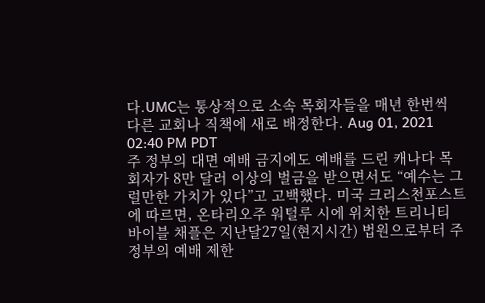다.UMC는 통상적으로 소속 목회자들을 매년 한번씩 다른 교회나 직책에 새로 배정한다. Aug 01, 2021 02:40 PM PDT
주 정부의 대면 예배 금지에도 예배를 드린 캐나다 목회자가 8만 달러 이상의 벌금을 받으면서도 “예수는 그럴만한 가치가 있다”고 고백했다. 미국 크리스천포스트에 따르면, 온타리오주 워털루 시에 위치한 트리니티 바이블 채플은 지난달27일(현지시간) 법원으로부터 주 정부의 예배 제한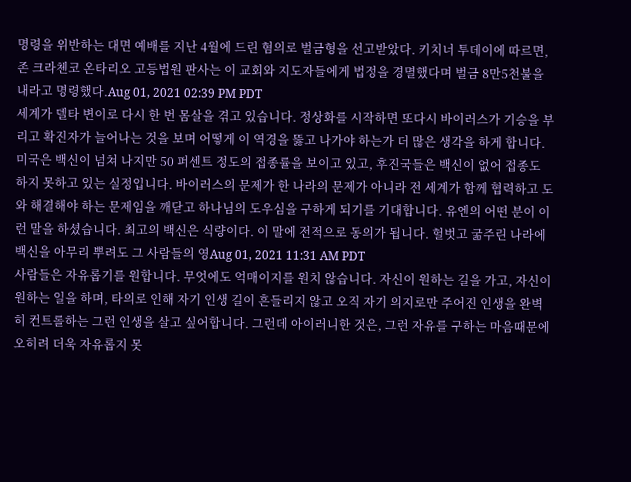명령을 위반하는 대면 예배를 지난 4월에 드린 혐의로 벌금형을 선고받았다. 키치너 투데이에 따르면, 존 크라첸코 온타리오 고등법원 판사는 이 교회와 지도자들에게 법정을 경멸했다며 벌금 8만5천불을 내라고 명령했다.Aug 01, 2021 02:39 PM PDT
세계가 델타 변이로 다시 한 번 몸살을 겪고 있습니다. 정상화를 시작하면 또다시 바이러스가 기승을 부리고 확진자가 늘어나는 것을 보며 어떻게 이 역경을 뚫고 나가야 하는가 더 많은 생각을 하게 합니다. 미국은 백신이 넘쳐 나지만 50 퍼센트 정도의 접종률을 보이고 있고, 후진국들은 백신이 없어 접종도 하지 못하고 있는 실정입니다. 바이러스의 문제가 한 나라의 문제가 아니라 전 세계가 함께 협력하고 도와 해결해야 하는 문제임을 깨닫고 하나님의 도우심을 구하게 되기를 기대합니다. 유엔의 어떤 분이 이런 말을 하셨습니다. 최고의 백신은 식량이다. 이 말에 전적으로 동의가 됩니다. 헐벗고 굶주린 나라에 백신을 아무리 뿌려도 그 사람들의 영Aug 01, 2021 11:31 AM PDT
사람들은 자유롭기를 원합니다. 무엇에도 억매이지를 원치 않습니다. 자신이 원하는 길을 가고, 자신이 원하는 일을 하며, 타의로 인해 자기 인생 길이 흔들리지 않고 오직 자기 의지로만 주어진 인생을 완벽히 컨트롤하는 그런 인생을 살고 싶어합니다. 그런데 아이러니한 것은, 그런 자유를 구하는 마음때문에 오히려 더욱 자유롭지 못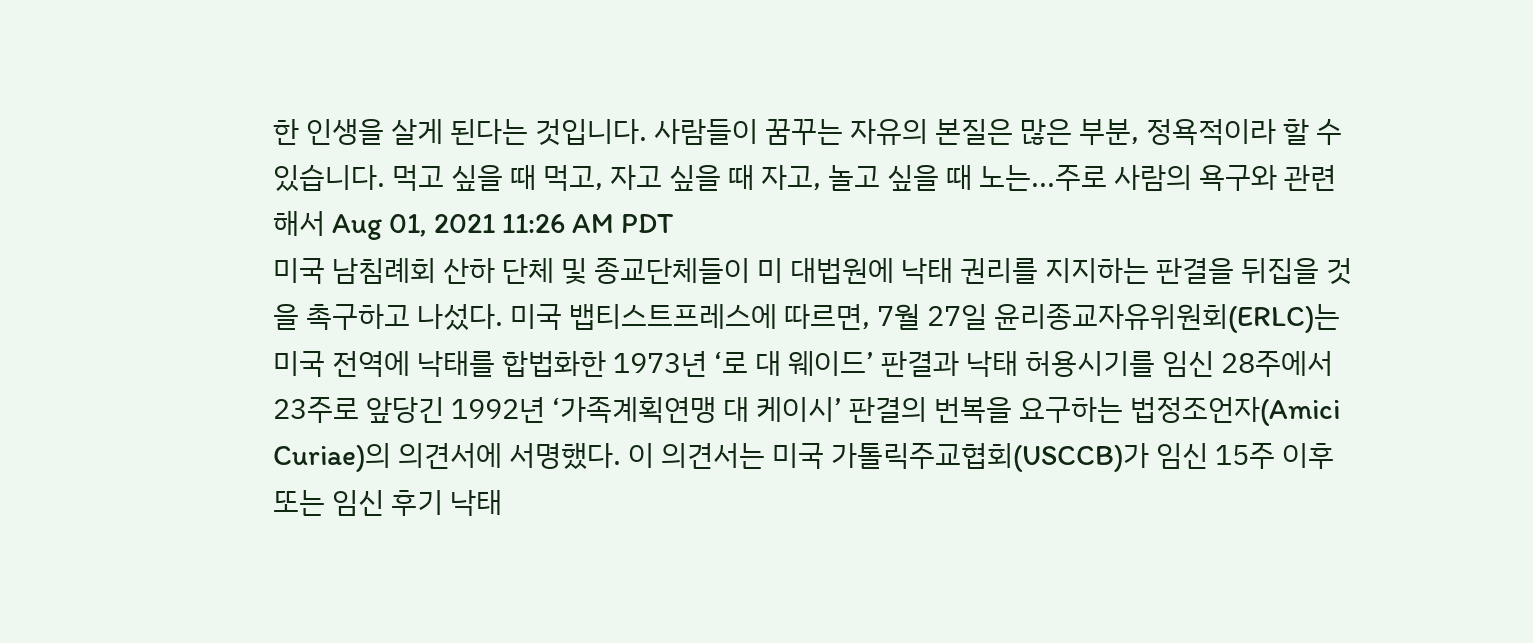한 인생을 살게 된다는 것입니다. 사람들이 꿈꾸는 자유의 본질은 많은 부분, 정욕적이라 할 수 있습니다. 먹고 싶을 때 먹고, 자고 싶을 때 자고, 놀고 싶을 때 노는...주로 사람의 욕구와 관련해서 Aug 01, 2021 11:26 AM PDT
미국 남침례회 산하 단체 및 종교단체들이 미 대법원에 낙태 권리를 지지하는 판결을 뒤집을 것을 촉구하고 나섰다. 미국 뱁티스트프레스에 따르면, 7월 27일 윤리종교자유위원회(ERLC)는 미국 전역에 낙태를 합법화한 1973년 ‘로 대 웨이드’ 판결과 낙태 허용시기를 임신 28주에서 23주로 앞당긴 1992년 ‘가족계획연맹 대 케이시’ 판결의 번복을 요구하는 법정조언자(Amici Curiae)의 의견서에 서명했다. 이 의견서는 미국 가톨릭주교협회(USCCB)가 임신 15주 이후 또는 임신 후기 낙태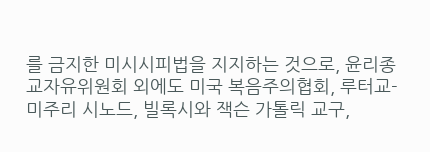를 금지한 미시시피법을 지지하는 것으로, 윤리종교자유위원회 외에도 미국 복음주의협회, 루터교-미주리 시노드, 빌록시와 잭슨 가톨릭 교구,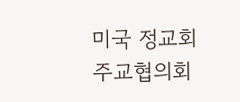미국 정교회 주교협의회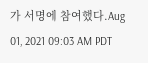가 서명에 참여했다.Aug 01, 2021 09:03 AM PDT